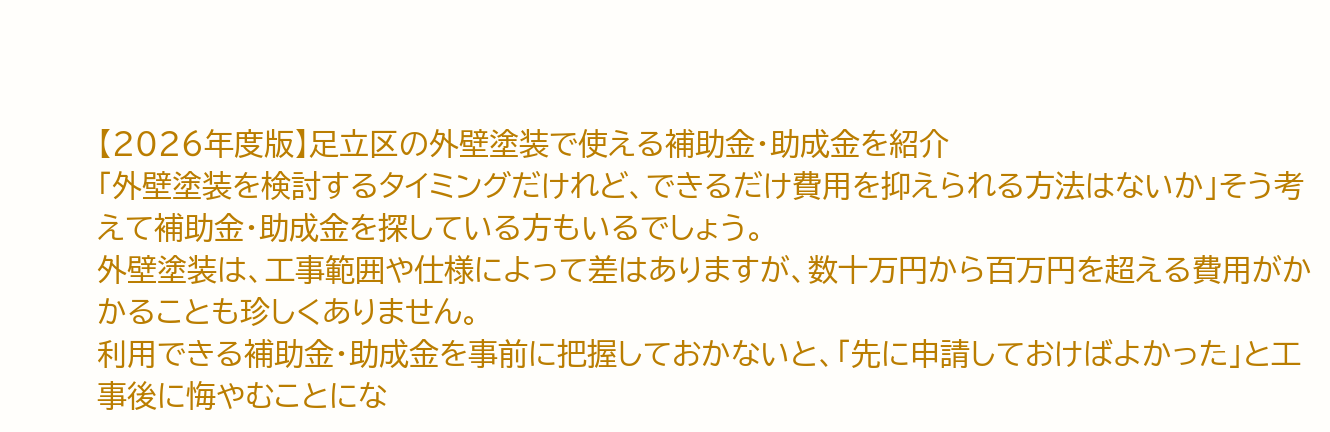【2026年度版】足立区の外壁塗装で使える補助金・助成金を紹介
「外壁塗装を検討するタイミングだけれど、できるだけ費用を抑えられる方法はないか」そう考えて補助金・助成金を探している方もいるでしょう。
外壁塗装は、工事範囲や仕様によって差はありますが、数十万円から百万円を超える費用がかかることも珍しくありません。
利用できる補助金・助成金を事前に把握しておかないと、「先に申請しておけばよかった」と工事後に悔やむことにな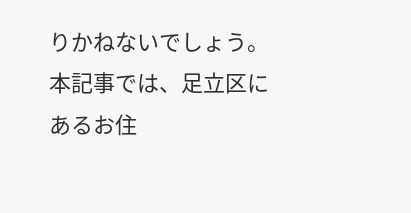りかねないでしょう。
本記事では、足立区にあるお住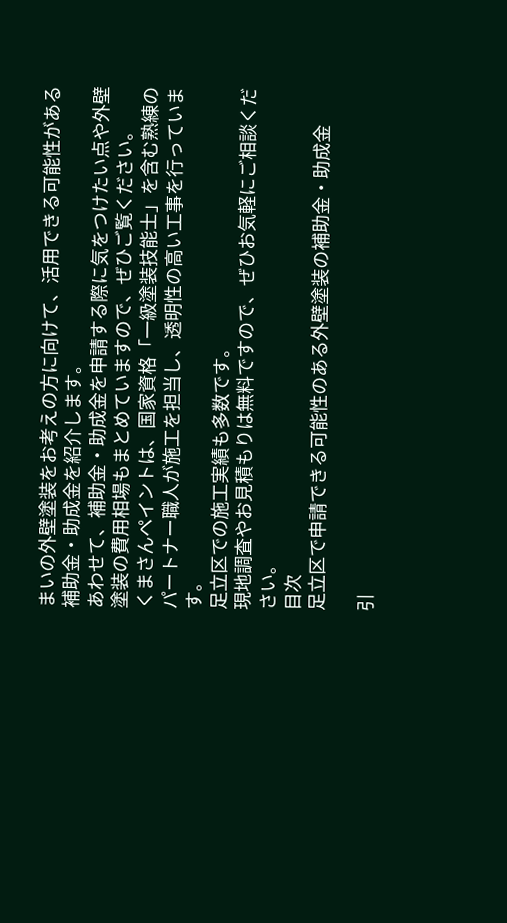まいの外壁塗装をお考えの方に向けて、活用できる可能性がある補助金・助成金を紹介します。
あわせて、補助金・助成金を申請する際に気をつけたい点や外壁塗装の費用相場もまとめていますので、ぜひご覧ください。
くまさんペイントは、国家資格「一級塗装技能士」を含む熟練のパートナー職人が施工を担当し、透明性の高い工事を行っています。
足立区での施工実績も多数です。
現地調査やお見積もりは無料ですので、ぜひお気軽にご相談ください。
目次
足立区で申請できる可能性のある外壁塗装の補助金・助成金

引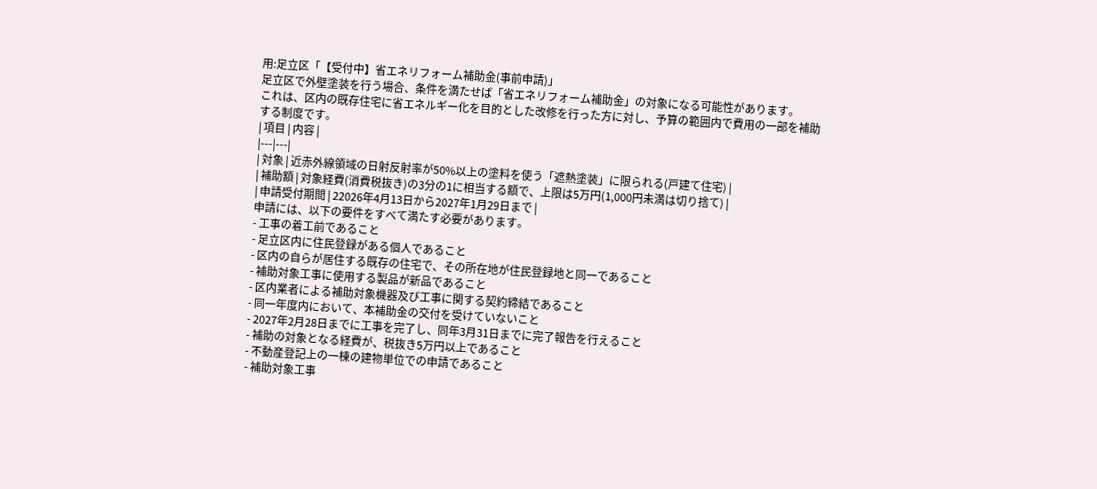用:足立区「【受付中】省エネリフォーム補助金(事前申請)」
足立区で外壁塗装を行う場合、条件を満たせば「省エネリフォーム補助金」の対象になる可能性があります。
これは、区内の既存住宅に省エネルギー化を目的とした改修を行った方に対し、予算の範囲内で費用の一部を補助する制度です。
| 項目 | 内容 |
|---|---|
| 対象 | 近赤外線領域の日射反射率が50%以上の塗料を使う「遮熱塗装」に限られる(戸建て住宅) |
| 補助額 | 対象経費(消費税抜き)の3分の1に相当する額で、上限は5万円(1,000円未満は切り捨て) |
| 申請受付期間 | 22026年4月13日から2027年1月29日まで |
申請には、以下の要件をすべて満たす必要があります。
- 工事の着工前であること
- 足立区内に住民登録がある個人であること
- 区内の自らが居住する既存の住宅で、その所在地が住民登録地と同一であること
- 補助対象工事に使用する製品が新品であること
- 区内業者による補助対象機器及び工事に関する契約締結であること
- 同一年度内において、本補助金の交付を受けていないこと
- 2027年2月28日までに工事を完了し、同年3月31日までに完了報告を行えること
- 補助の対象となる経費が、税抜き5万円以上であること
- 不動産登記上の一棟の建物単位での申請であること
- 補助対象工事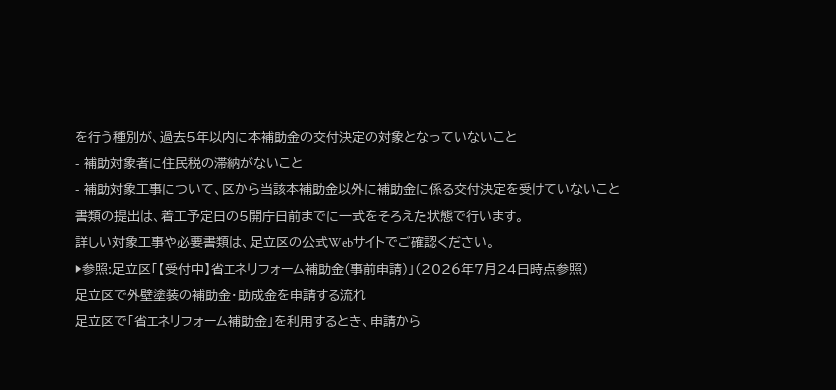を行う種別が、過去5年以内に本補助金の交付決定の対象となっていないこと
- 補助対象者に住民税の滞納がないこと
- 補助対象工事について、区から当該本補助金以外に補助金に係る交付決定を受けていないこと
書類の提出は、着工予定日の5開庁日前までに一式をそろえた状態で行います。
詳しい対象工事や必要書類は、足立区の公式Webサイトでご確認ください。
▶参照:足立区「【受付中】省エネリフォーム補助金(事前申請)」(2026年7月24日時点参照)
足立区で外壁塗装の補助金・助成金を申請する流れ
足立区で「省エネリフォーム補助金」を利用するとき、申請から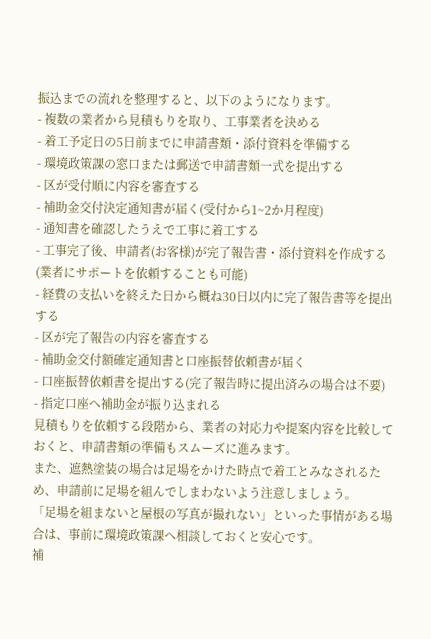振込までの流れを整理すると、以下のようになります。
- 複数の業者から見積もりを取り、工事業者を決める
- 着工予定日の5日前までに申請書類・添付資料を準備する
- 環境政策課の窓口または郵送で申請書類一式を提出する
- 区が受付順に内容を審査する
- 補助金交付決定通知書が届く(受付から1~2か月程度)
- 通知書を確認したうえで工事に着工する
- 工事完了後、申請者(お客様)が完了報告書・添付資料を作成する(業者にサポートを依頼することも可能)
- 経費の支払いを終えた日から概ね30日以内に完了報告書等を提出する
- 区が完了報告の内容を審査する
- 補助金交付額確定通知書と口座振替依頼書が届く
- 口座振替依頼書を提出する(完了報告時に提出済みの場合は不要)
- 指定口座へ補助金が振り込まれる
見積もりを依頼する段階から、業者の対応力や提案内容を比較しておくと、申請書類の準備もスムーズに進みます。
また、遮熱塗装の場合は足場をかけた時点で着工とみなされるため、申請前に足場を組んでしまわないよう注意しましょう。
「足場を組まないと屋根の写真が撮れない」といった事情がある場合は、事前に環境政策課へ相談しておくと安心です。
補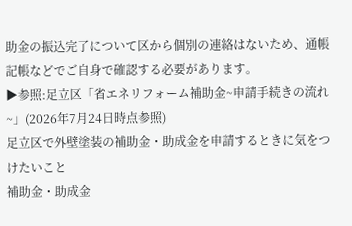助金の振込完了について区から個別の連絡はないため、通帳記帳などでご自身で確認する必要があります。
▶参照:足立区「省エネリフォーム補助金~申請手続きの流れ~」(2026年7月24日時点参照)
足立区で外壁塗装の補助金・助成金を申請するときに気をつけたいこと
補助金・助成金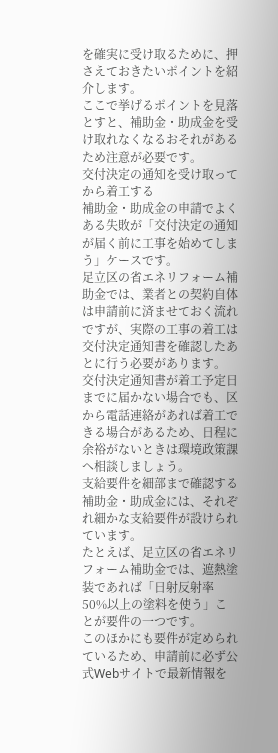を確実に受け取るために、押さえておきたいポイントを紹介します。
ここで挙げるポイントを見落とすと、補助金・助成金を受け取れなくなるおそれがあるため注意が必要です。
交付決定の通知を受け取ってから着工する
補助金・助成金の申請でよくある失敗が「交付決定の通知が届く前に工事を始めてしまう」ケースです。
足立区の省エネリフォーム補助金では、業者との契約自体は申請前に済ませておく流れですが、実際の工事の着工は交付決定通知書を確認したあとに行う必要があります。
交付決定通知書が着工予定日までに届かない場合でも、区から電話連絡があれば着工できる場合があるため、日程に余裕がないときは環境政策課へ相談しましょう。
支給要件を細部まで確認する
補助金・助成金には、それぞれ細かな支給要件が設けられています。
たとえば、足立区の省エネリフォーム補助金では、遮熱塗装であれば「日射反射率50%以上の塗料を使う」ことが要件の一つです。
このほかにも要件が定められているため、申請前に必ず公式Webサイトで最新情報を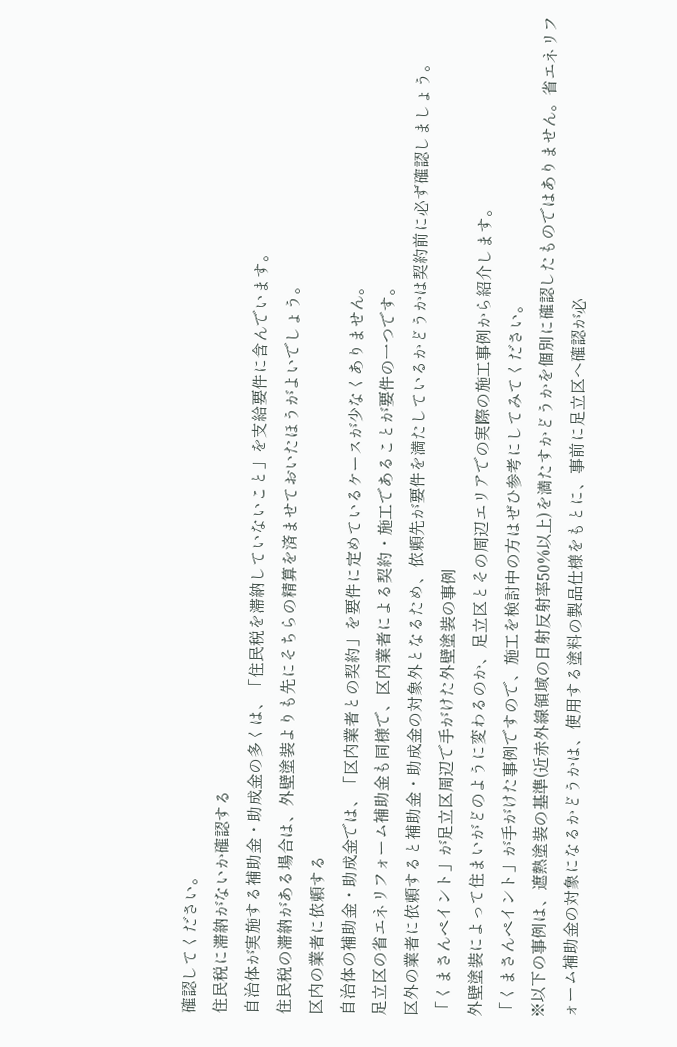確認してください。
住民税に滞納がないか確認する
自治体が実施する補助金・助成金の多くは、「住民税を滞納していないこと」を支給要件に含んでいます。
住民税の滞納がある場合は、外壁塗装よりも先にそちらの精算を済ませておいたほうがよいでしょう。
区内の業者に依頼する
自治体の補助金・助成金では、「区内業者との契約」を要件に定めているケースが少なくありません。
足立区の省エネリフォーム補助金も同様で、区内業者による契約・施工であることが要件の一つです。
区外の業者に依頼すると補助金・助成金の対象外となるため、依頼先が要件を満たしているかどうかは契約前に必ず確認しましょう。
「くまさんペイント」が足立区周辺で手がけた外壁塗装の事例
外壁塗装によって住まいがどのように変わるのか、足立区とその周辺エリアでの実際の施工事例から紹介します。
「くまさんペイント」が手がけた事例ですので、施工を検討中の方はぜひ参考にしてみてください。
※以下の事例は、遮熱塗装の基準(近赤外線領域の日射反射率50%以上)を満たすかどうかを個別に確認したものではありません。省エネリフォーム補助金の対象になるかどうかは、使用する塗料の製品仕様をもとに、事前に足立区へ確認が必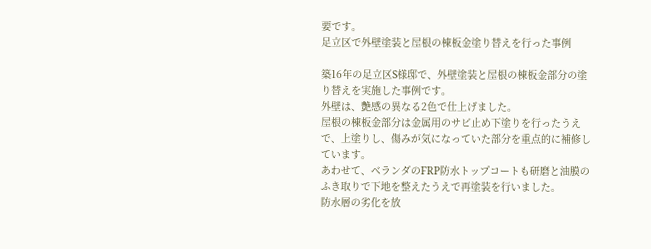要です。
足立区で外壁塗装と屋根の棟板金塗り替えを行った事例

築16年の足立区S様邸で、外壁塗装と屋根の棟板金部分の塗り替えを実施した事例です。
外壁は、艶感の異なる2色で仕上げました。
屋根の棟板金部分は金属用のサビ止め下塗りを行ったうえで、上塗りし、傷みが気になっていた部分を重点的に補修しています。
あわせて、ベランダのFRP防水トップコートも研磨と油膜のふき取りで下地を整えたうえで再塗装を行いました。
防水層の劣化を放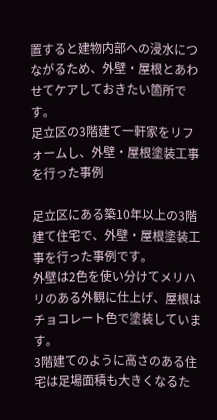置すると建物内部への浸水につながるため、外壁・屋根とあわせてケアしておきたい箇所です。
足立区の3階建て一軒家をリフォームし、外壁・屋根塗装工事を行った事例

足立区にある築10年以上の3階建て住宅で、外壁・屋根塗装工事を行った事例です。
外壁は2色を使い分けてメリハリのある外観に仕上げ、屋根はチョコレート色で塗装しています。
3階建てのように高さのある住宅は足場面積も大きくなるた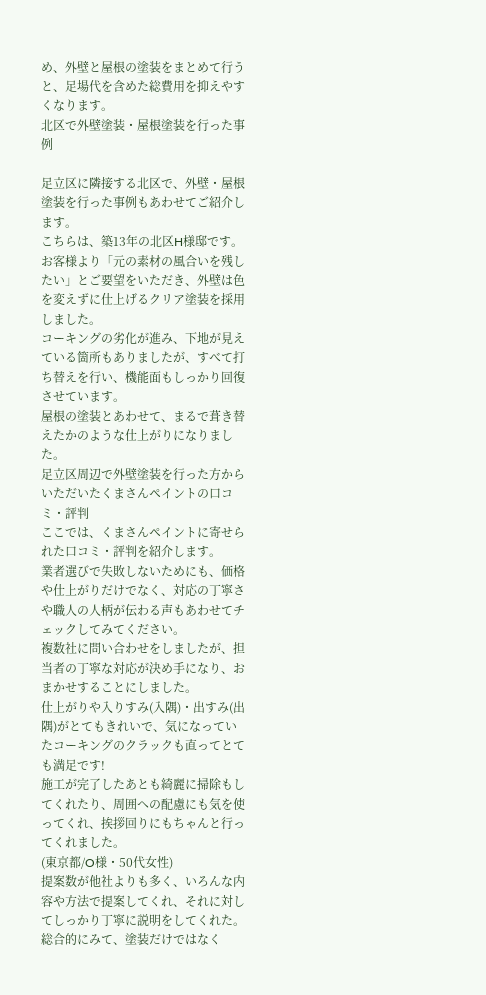め、外壁と屋根の塗装をまとめて行うと、足場代を含めた総費用を抑えやすくなります。
北区で外壁塗装・屋根塗装を行った事例

足立区に隣接する北区で、外壁・屋根塗装を行った事例もあわせてご紹介します。
こちらは、築13年の北区H様邸です。
お客様より「元の素材の風合いを残したい」とご要望をいただき、外壁は色を変えずに仕上げるクリア塗装を採用しました。
コーキングの劣化が進み、下地が見えている箇所もありましたが、すべて打ち替えを行い、機能面もしっかり回復させています。
屋根の塗装とあわせて、まるで葺き替えたかのような仕上がりになりました。
足立区周辺で外壁塗装を行った方からいただいたくまさんペイントの口コミ・評判
ここでは、くまさんペイントに寄せられた口コミ・評判を紹介します。
業者選びで失敗しないためにも、価格や仕上がりだけでなく、対応の丁寧さや職人の人柄が伝わる声もあわせてチェックしてみてください。
複数社に問い合わせをしましたが、担当者の丁寧な対応が決め手になり、おまかせすることにしました。
仕上がりや入りすみ(入隅)・出すみ(出隅)がとてもきれいで、気になっていたコーキングのクラックも直ってとても満足です!
施工が完了したあとも綺麗に掃除もしてくれたり、周囲への配慮にも気を使ってくれ、挨拶回りにもちゃんと行ってくれました。
(東京都/O様・50代女性)
提案数が他社よりも多く、いろんな内容や方法で提案してくれ、それに対してしっかり丁寧に説明をしてくれた。
総合的にみて、塗装だけではなく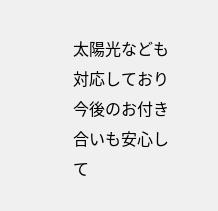太陽光なども対応しており今後のお付き合いも安心して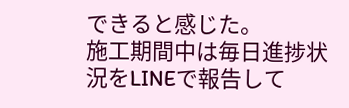できると感じた。
施工期間中は毎日進捗状況をLINEで報告して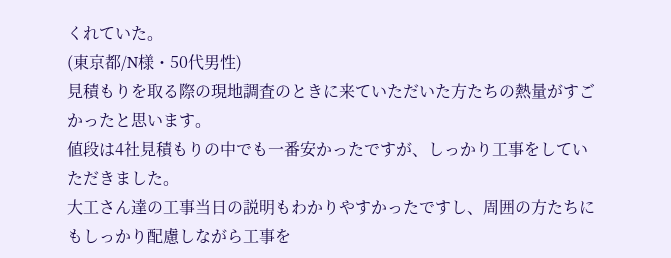くれていた。
(東京都/N様・50代男性)
見積もりを取る際の現地調査のときに来ていただいた方たちの熱量がすごかったと思います。
値段は4社見積もりの中でも一番安かったですが、しっかり工事をしていただきました。
大工さん達の工事当日の説明もわかりやすかったですし、周囲の方たちにもしっかり配慮しながら工事を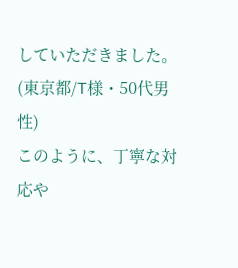していただきました。
(東京都/T様・50代男性)
このように、丁寧な対応や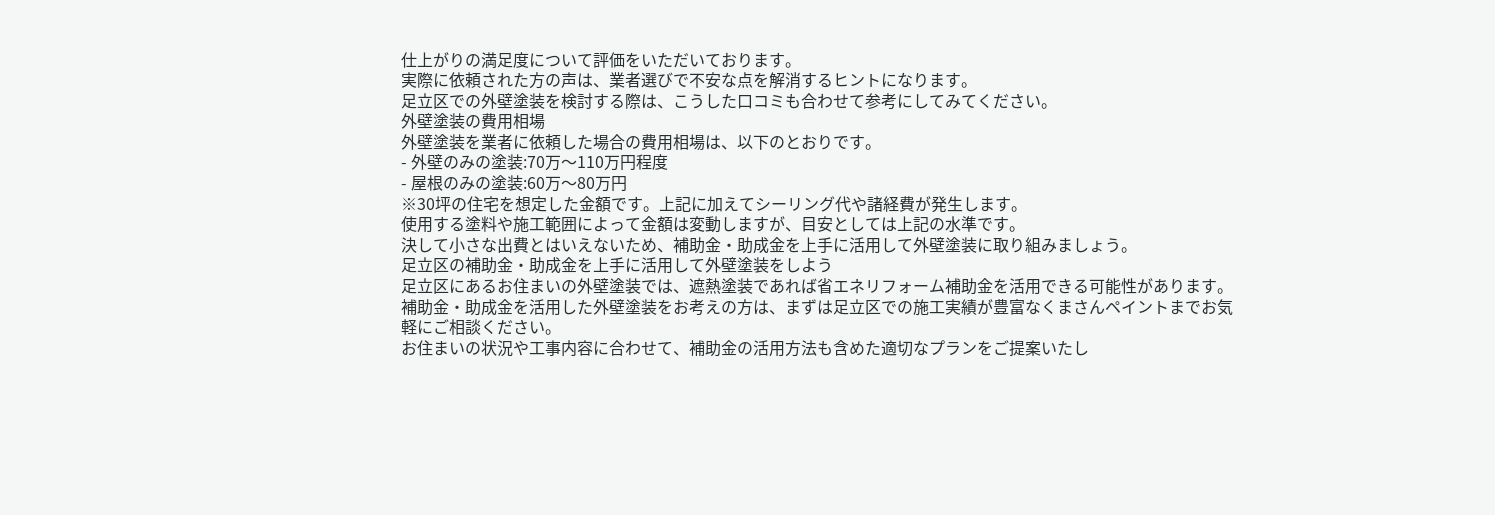仕上がりの満足度について評価をいただいております。
実際に依頼された方の声は、業者選びで不安な点を解消するヒントになります。
足立区での外壁塗装を検討する際は、こうした口コミも合わせて参考にしてみてください。
外壁塗装の費用相場
外壁塗装を業者に依頼した場合の費用相場は、以下のとおりです。
- 外壁のみの塗装:70万〜110万円程度
- 屋根のみの塗装:60万〜80万円
※30坪の住宅を想定した金額です。上記に加えてシーリング代や諸経費が発生します。
使用する塗料や施工範囲によって金額は変動しますが、目安としては上記の水準です。
決して小さな出費とはいえないため、補助金・助成金を上手に活用して外壁塗装に取り組みましょう。
足立区の補助金・助成金を上手に活用して外壁塗装をしよう
足立区にあるお住まいの外壁塗装では、遮熱塗装であれば省エネリフォーム補助金を活用できる可能性があります。
補助金・助成金を活用した外壁塗装をお考えの方は、まずは足立区での施工実績が豊富なくまさんペイントまでお気軽にご相談ください。
お住まいの状況や工事内容に合わせて、補助金の活用方法も含めた適切なプランをご提案いたし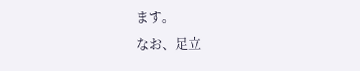ます。
なお、足立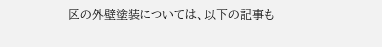区の外壁塗装については、以下の記事も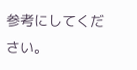参考にしてください。